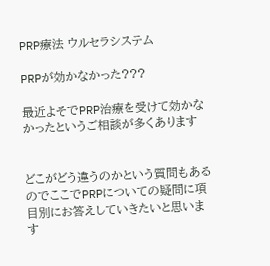PRP療法 ウルセラシステム

PRPが効かなかった???

最近よそでPRP治療を受けて効かなかったというご相談が多くあります


どこがどう違うのかという質問もあるのでここでPRPについての疑問に項目別にお答えしていきたいと思います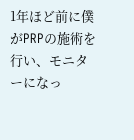1年ほど前に僕がPRPの施術を行い、モニターになっ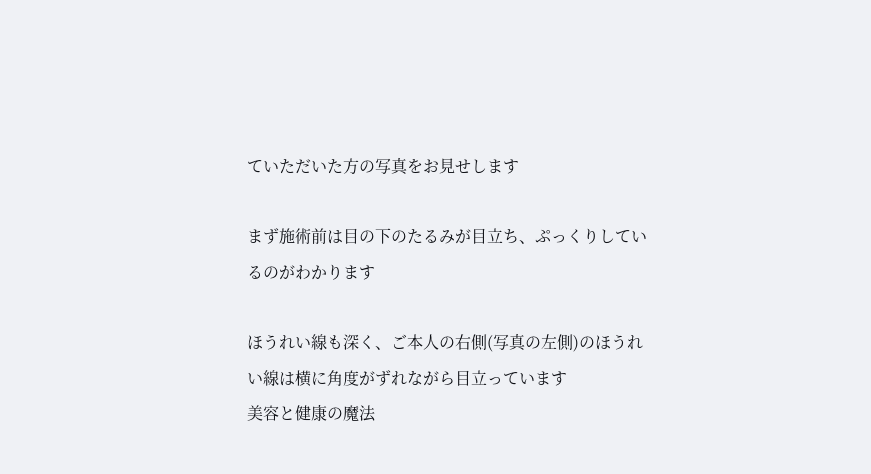ていただいた方の写真をお見せします

まず施術前は目の下のたるみが目立ち、ぷっくりしているのがわかります

ほうれい線も深く、ご本人の右側(写真の左側)のほうれい線は横に角度がずれながら目立っています
美容と健康の魔法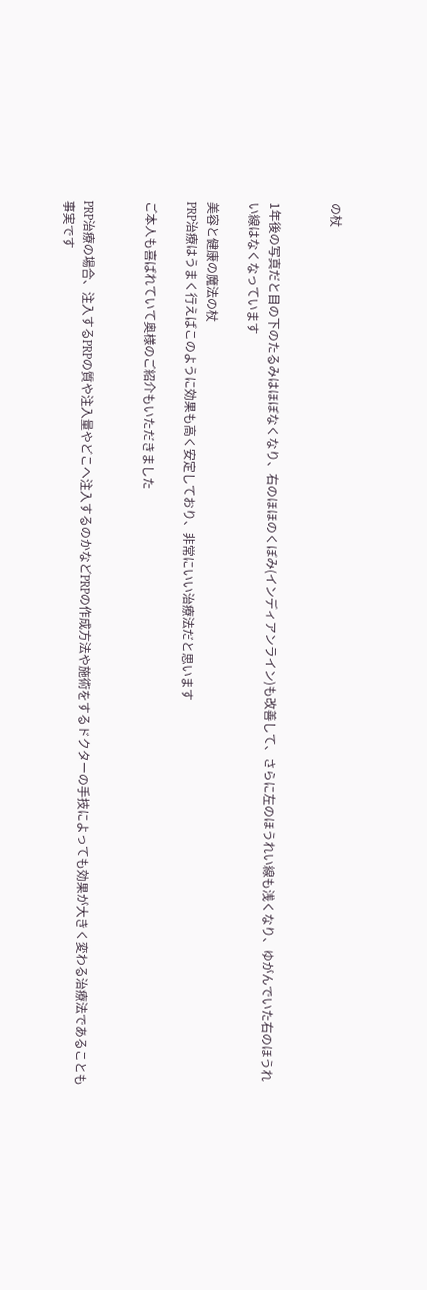の杖


1年後の写真だと目の下のたるみはほぼなくなり、右のほほのくぼみ(インディアンライン)も改善して、さらに左のほうれい線も浅くなり、ゆがんでいた右のほうれい線はなくなっています

美容と健康の魔法の杖
PRP治療はうまく行えばこのように効果も高く安定しており、非常にいい治療法だと思います

ご本人も喜ばれていて奥様のご紹介もいただきました


PRP治療の場合、注入するPRPの質や注入量やどこへ注入するのかなどPRPの作成方法や施術をするドクターの手技によっても効果が大きく変わる治療法であることも事実です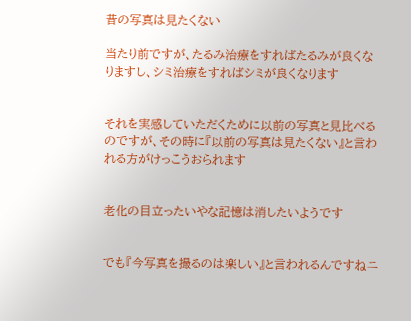昔の写真は見たくない

当たり前ですが、たるみ治療をすればたるみが良くなりますし、シミ治療をすればシミが良くなります


それを実感していただくために以前の写真と見比べるのですが、その時に『以前の写真は見たくない』と言われる方がけっこうおられます


老化の目立ったいやな記憶は消したいようです


でも『今写真を撮るのは楽しい』と言われるんですねニ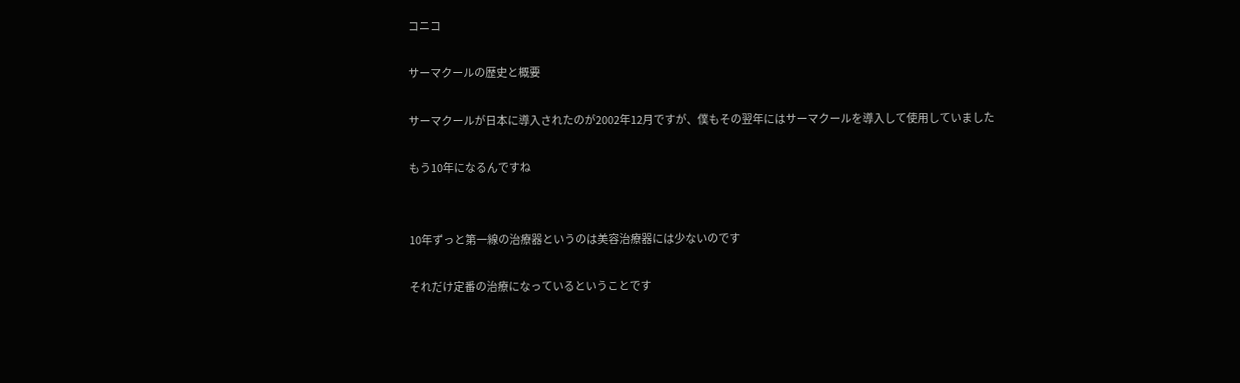コニコ

サーマクールの歴史と概要

サーマクールが日本に導入されたのが2002年12月ですが、僕もその翌年にはサーマクールを導入して使用していました

もう10年になるんですね


10年ずっと第一線の治療器というのは美容治療器には少ないのです

それだけ定番の治療になっているということです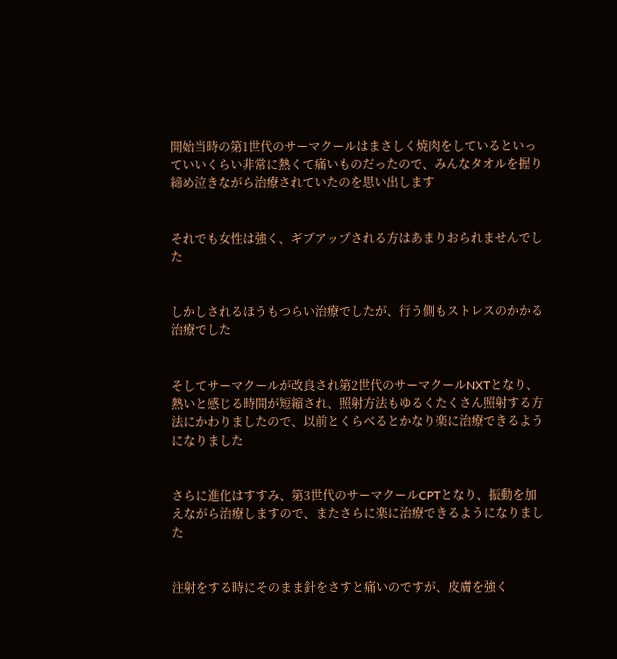開始当時の第1世代のサーマクールはまさしく焼肉をしているといっていいくらい非常に熱くて痛いものだったので、みんなタオルを握り締め泣きながら治療されていたのを思い出します


それでも女性は強く、ギブアップされる方はあまりおられませんでした


しかしされるほうもつらい治療でしたが、行う側もストレスのかかる治療でした


そしてサーマクールが改良され第2世代のサーマクールNXTとなり、熱いと感じる時間が短縮され、照射方法もゆるくたくさん照射する方法にかわりましたので、以前とくらべるとかなり楽に治療できるようになりました


さらに進化はすすみ、第3世代のサーマクールCPTとなり、振動を加えながら治療しますので、またさらに楽に治療できるようになりました


注射をする時にそのまま針をさすと痛いのですが、皮膚を強く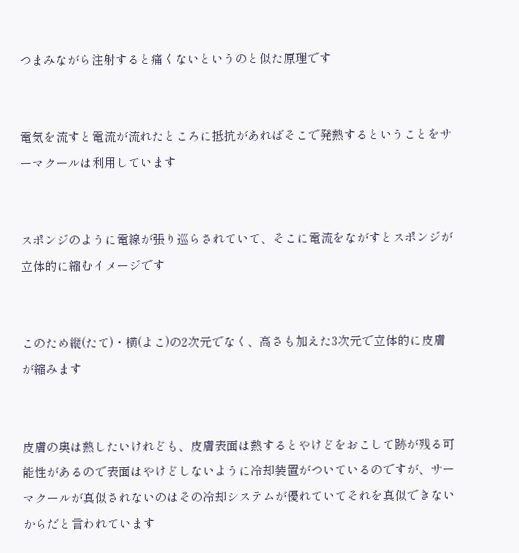つまみながら注射すると痛くないというのと似た原理です


電気を流すと電流が流れたところに抵抗があればそこで発熱するということをサーマクールは利用しています


スポンジのように電線が張り巡らされていて、そこに電流をながすとスポンジが立体的に縮むイメージです


このため縦(たて)・横(よこ)の2次元でなく、高さも加えた3次元で立体的に皮膚が縮みます


皮膚の奥は熱したいけれども、皮膚表面は熱するとやけどをおこして跡が残る可能性があるので表面はやけどしないように冷却装置がついているのですが、サーマクールが真似されないのはその冷却システムが優れていてそれを真似できないからだと言われています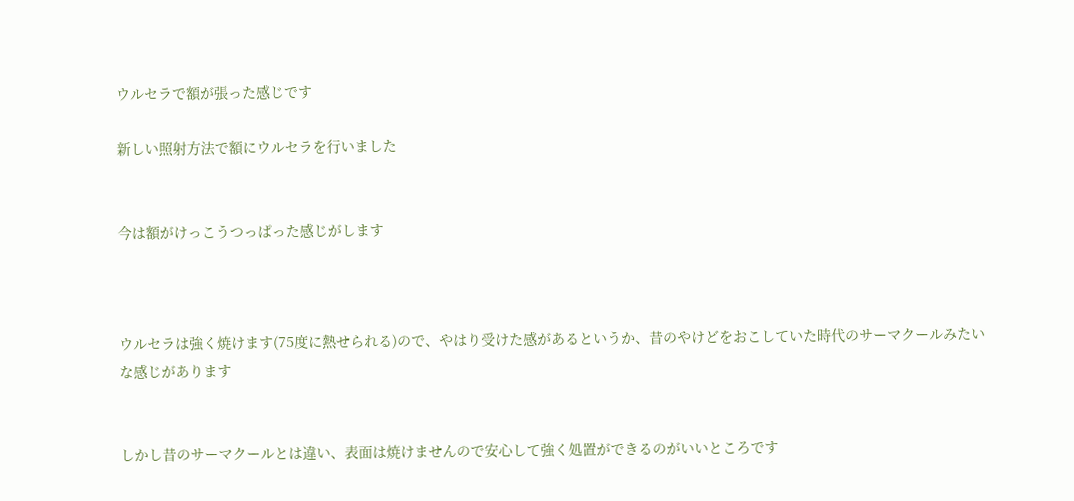ウルセラで額が張った感じです

新しい照射方法で額にウルセラを行いました


今は額がけっこうつっぱった感じがします



ウルセラは強く焼けます(75度に熱せられる)ので、やはり受けた感があるというか、昔のやけどをおこしていた時代のサーマクールみたいな感じがあります


しかし昔のサーマクールとは違い、表面は焼けませんので安心して強く処置ができるのがいいところです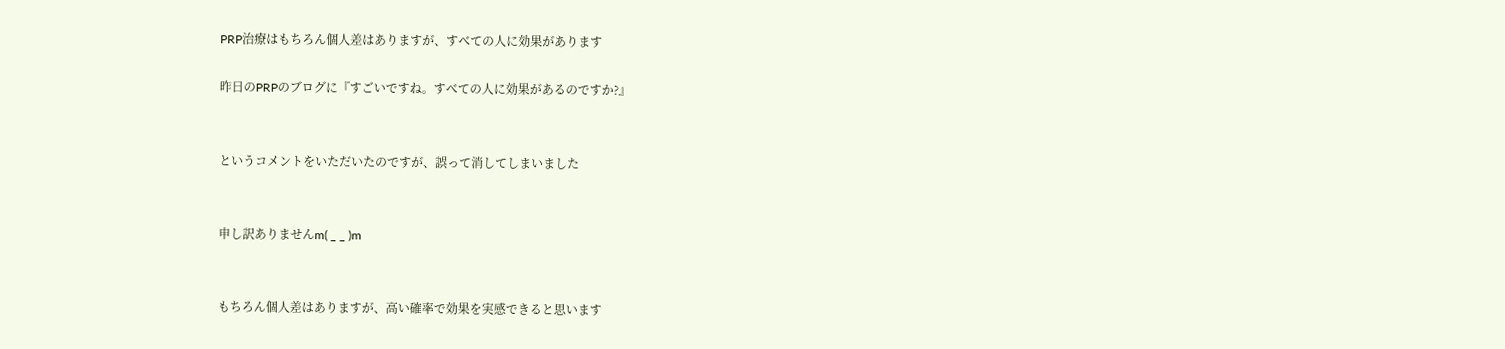PRP治療はもちろん個人差はありますが、すべての人に効果があります

昨日のPRPのブログに『すごいですね。すべての人に効果があるのですか?』


というコメントをいただいたのですが、誤って消してしまいました


申し訳ありませんm( _ _ )m


もちろん個人差はありますが、高い確率で効果を実感できると思います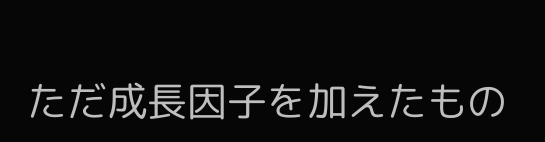ただ成長因子を加えたもの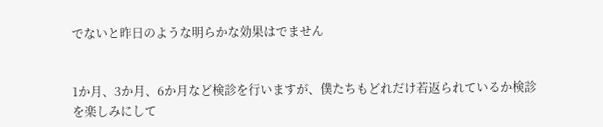でないと昨日のような明らかな効果はでません


1か月、3か月、6か月など検診を行いますが、僕たちもどれだけ若返られているか検診を楽しみにして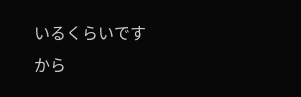いるくらいですから